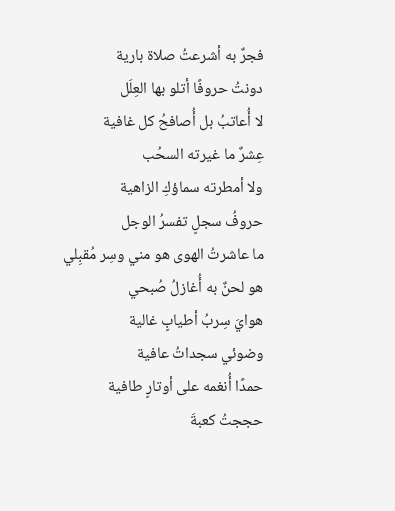فجرٌ به أشرعتُ صلاة بارية
دونتُ حروفًا أتلو بها العِلَل
لا أُعاتبُ بل أُصافحُ كل غافية
عِشرٌ ما غيرته السحُب
ولا أمطرته سماؤكِ الزاهية
حروفُ سجلٍ تفسرُ الوجل
ما عاشرتُ الهوى هو مني وسِر مُقبِلي
هو لحنٌ به أُغازلُ صُبحي
هوايَ سِربُ أطيابٍ غالية
وضوئي سجداتُ عافية
حمدًا أُنغمه على أوتارٍ طافية
حججتُ كعبةَ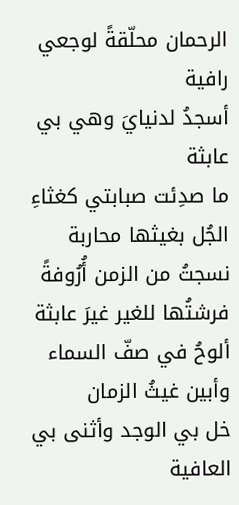الرحمان محلّقةً لوجعي رافية
أسجدُ لدنيايَ وهي بي عابثة
ما صدِئت صبابتي كغثاءِ الجُل بغيثها محاربة
نسجتُ من الزمن أُرُوفةً فرشتُها للغير غيرَ عابثة
ألوحُ في صفّ السماء وأبين غيثُ الزمان
خل بي الوجد وأثنى بي العافية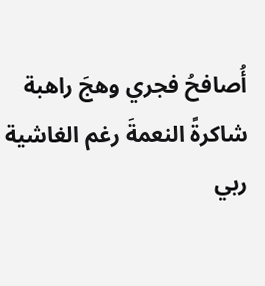أُصافحُ فجري وهجَ راهبة
شاكرةً النعمةَ رغم الغاشية
ربي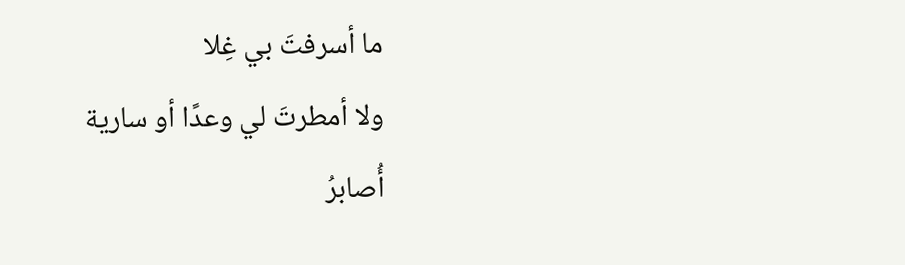ما أسرفتَ بي غِلا
ولا أمطرتَ لي وعدًا أو سارية
أُصابرُ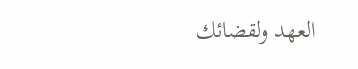العهد ولقضائك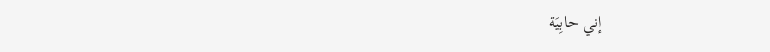إني حابِيَة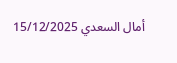أمال السعدي 15/12/2025